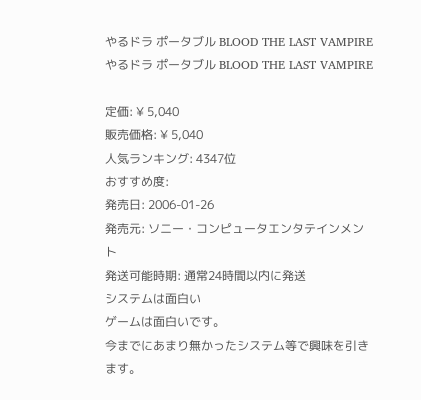やるドラ ポータブル BLOOD THE LAST VAMPIRE
やるドラ ポータブル BLOOD THE LAST VAMPIRE

定価: ¥ 5,040
販売価格: ¥ 5,040
人気ランキング: 4347位
おすすめ度:
発売日: 2006-01-26
発売元: ソニー・コンピュータエンタテインメント
発送可能時期: 通常24時間以内に発送
システムは面白い
ゲームは面白いです。
今までにあまり無かったシステム等で興味を引きます。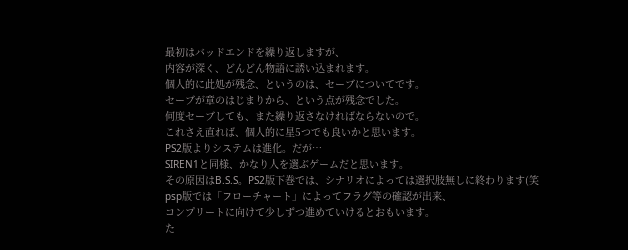最初はバッドエンドを繰り返しますが、
内容が深く、どんどん物語に誘い込まれます。
個人的に此処が残念、というのは、セーブについてです。
セーブが章のはじまりから、という点が残念でした。
何度セーブしても、また繰り返さなければならないので。
これさえ直れば、個人的に星5つでも良いかと思います。
PS2版よりシステムは進化。だが…
SIREN1と同様、かなり人を選ぶゲームだと思います。
その原因はB.S.S。PS2版下巻では、シナリオによっては選択肢無しに終わります(笑
psp版では「フローチャート」によってフラグ等の確認が出来、
コンプリートに向けて少しずつ進めていけるとおもいます。
た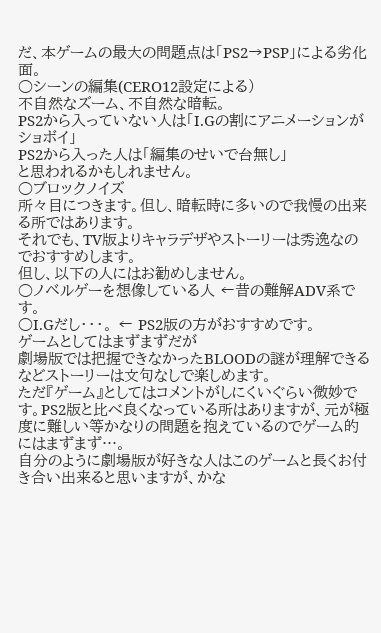だ、本ゲームの最大の問題点は「PS2→PSP」による劣化面。
○シーンの編集(CERO12設定による)
不自然なズーム、不自然な暗転。
PS2から入っていない人は「I.Gの割にアニメーションがショボイ」
PS2から入った人は「編集のせいで台無し」
と思われるかもしれません。
○ブロックノイズ
所々目につきます。但し、暗転時に多いので我慢の出来る所ではあります。
それでも、TV版よりキャラデザやストーリーは秀逸なのでおすすめします。
但し、以下の人にはお勧めしません。
○ノベルゲーを想像している人 ←昔の難解ADV系です。
○I.Gだし・・・。 ← PS2版の方がおすすめです。
ゲームとしてはまずまずだが
劇場版では把握できなかったBLOODの謎が理解できるなどストーリーは文句なしで楽しめます。
ただ『ゲーム』としてはコメントがしにくいぐらい微妙です。PS2版と比べ良くなっている所はありますが、元が極度に難しい等かなりの問題を抱えているのでゲーム的にはまずまず…。
自分のように劇場版が好きな人はこのゲームと長くお付き合い出来ると思いますが、かな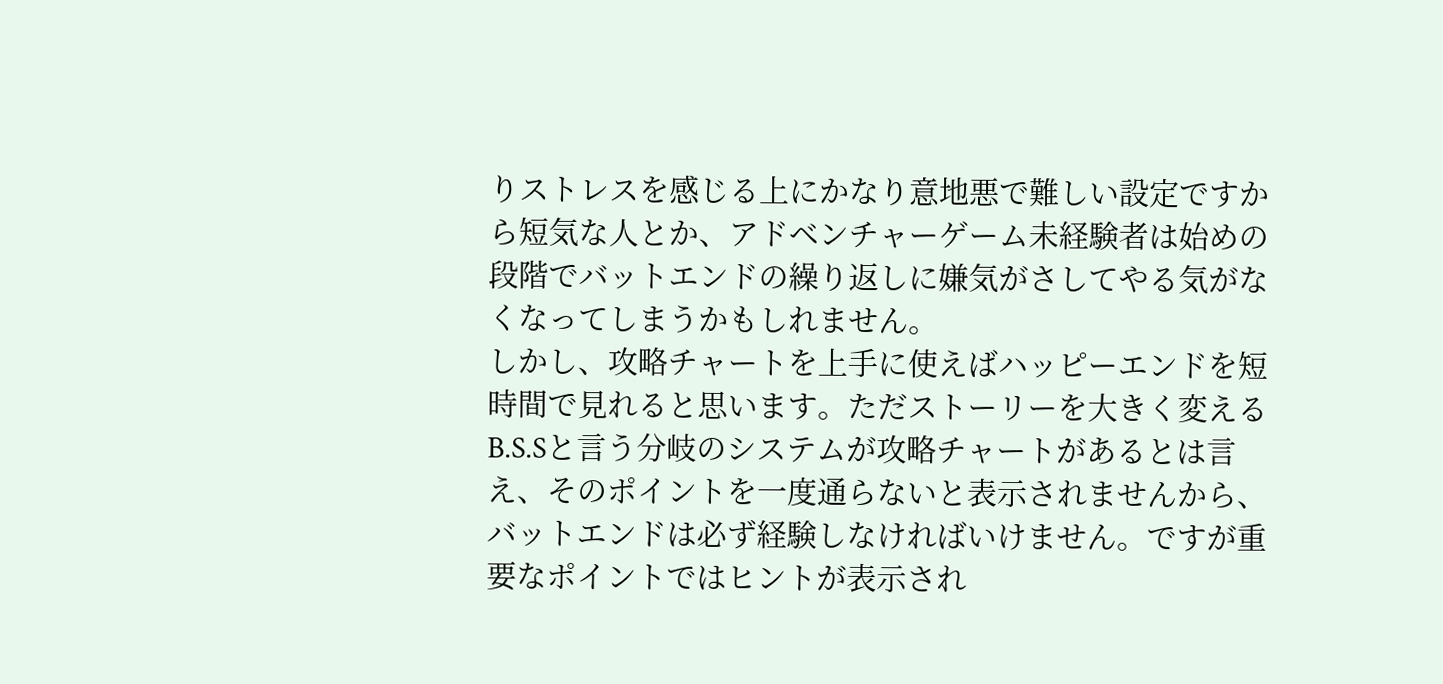りストレスを感じる上にかなり意地悪で難しい設定ですから短気な人とか、アドベンチャーゲーム未経験者は始めの段階でバットエンドの繰り返しに嫌気がさしてやる気がなくなってしまうかもしれません。
しかし、攻略チャートを上手に使えばハッピーエンドを短時間で見れると思います。ただストーリーを大きく変えるB.S.Sと言う分岐のシステムが攻略チャートがあるとは言え、そのポイントを一度通らないと表示されませんから、バットエンドは必ず経験しなければいけません。ですが重要なポイントではヒントが表示され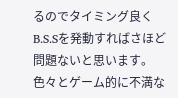るのでタイミング良くB.S.Sを発動すればさほど問題ないと思います。
色々とゲーム的に不満な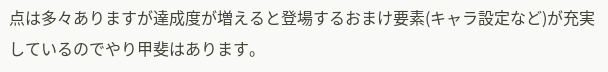点は多々ありますが達成度が増えると登場するおまけ要素(キャラ設定など)が充実しているのでやり甲斐はあります。